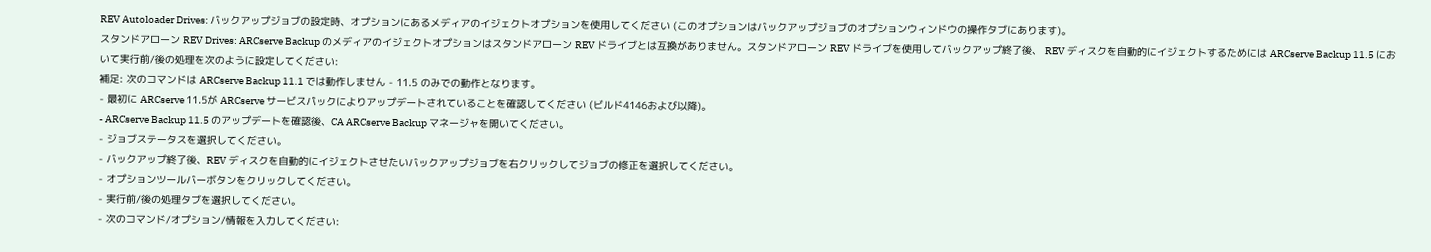REV Autoloader Drives: バックアップジョブの設定時、オプションにあるメディアのイジェクトオプションを使用してください (このオプションはバックアップジョブのオプションウィンドウの操作タブにあります)。
スタンドアローン REV Drives: ARCserve Backup のメディアのイジェクトオプションはスタンドアローン REV ドライブとは互換がありません。スタンドアローン REV ドライブを使用してバックアップ終了後、 REV ディスクを自動的にイジェクトするためには ARCserve Backup 11.5 において実行前/後の処理を次のように設定してください:
補足: 次のコマンドは ARCserve Backup 11.1 では動作しません - 11.5 のみでの動作となります。
- 最初に ARCserve 11.5が ARCserve サービスパックによりアップデートされていることを確認してください (ビルド4146および以降)。
- ARCserve Backup 11.5 のアップデートを確認後、CA ARCserve Backup マネージャを開いてください。
- ジョブステータスを選択してください。
- バックアップ終了後、REV ディスクを自動的にイジェクトさせたいバックアップジョブを右クリックしてジョブの修正を選択してください。
- オプションツールバーボタンをクリックしてください。
- 実行前/後の処理タブを選択してください。
- 次のコマンド/オプション/情報を入力してください: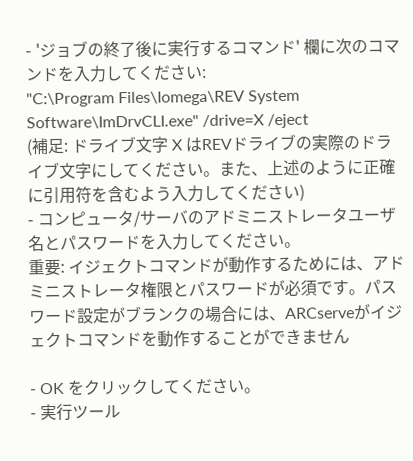- 'ジョブの終了後に実行するコマンド' 欄に次のコマンドを入力してください:
"C:\Program Files\Iomega\REV System Software\ImDrvCLI.exe" /drive=X /eject
(補足: ドライブ文字 X はREVドライブの実際のドライブ文字にしてください。また、上述のように正確に引用符を含むよう入力してください)
- コンピュータ/サーバのアドミニストレータユーザ名とパスワードを入力してください。
重要: イジェクトコマンドが動作するためには、アドミニストレータ権限とパスワードが必須です。パスワード設定がブランクの場合には、ARCserveがイジェクトコマンドを動作することができません

- OK をクリックしてください。
- 実行ツール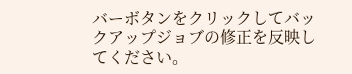バーボタンをクリックしてバックアップジョブの修正を反映してください。